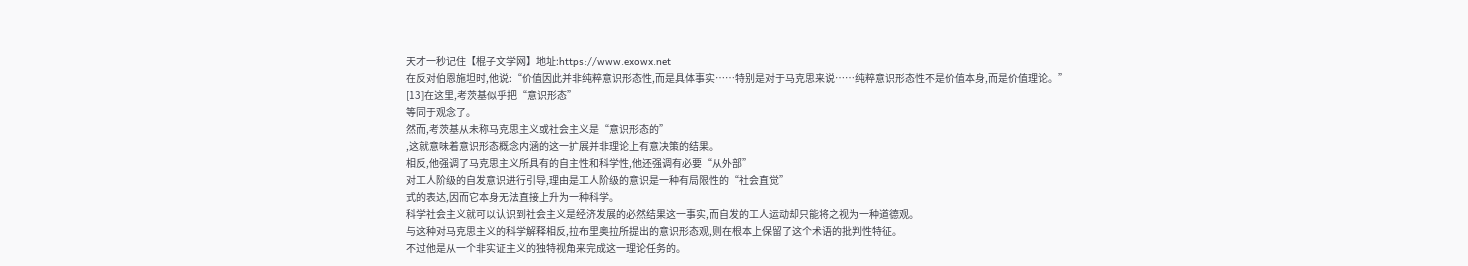天才一秒记住【棍子文学网】地址:https://www.exowx.net
在反对伯恩施坦时,他说:“价值因此并非纯粹意识形态性,而是具体事实……特别是对于马克思来说……纯粹意识形态性不是价值本身,而是价值理论。”
[13]在这里,考茨基似乎把“意识形态”
等同于观念了。
然而,考茨基从未称马克思主义或社会主义是“意识形态的”
,这就意味着意识形态概念内涵的这一扩展并非理论上有意决策的结果。
相反,他强调了马克思主义所具有的自主性和科学性,他还强调有必要“从外部”
对工人阶级的自发意识进行引导,理由是工人阶级的意识是一种有局限性的“社会直觉”
式的表达,因而它本身无法直接上升为一种科学。
科学社会主义就可以认识到社会主义是经济发展的必然结果这一事实,而自发的工人运动却只能将之视为一种道德观。
与这种对马克思主义的科学解释相反,拉布里奥拉所提出的意识形态观,则在根本上保留了这个术语的批判性特征。
不过他是从一个非实证主义的独特视角来完成这一理论任务的。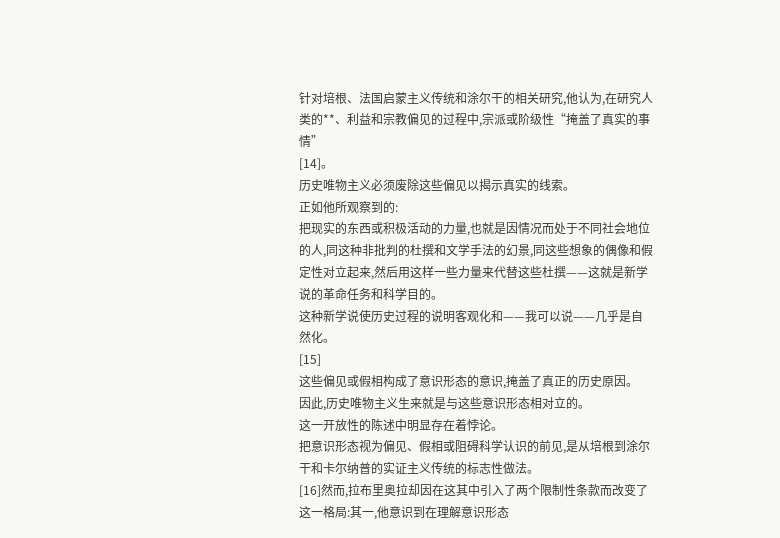针对培根、法国启蒙主义传统和涂尔干的相关研究,他认为,在研究人类的**、利益和宗教偏见的过程中,宗派或阶级性“掩盖了真实的事情”
[14]。
历史唯物主义必须废除这些偏见以揭示真实的线索。
正如他所观察到的:
把现实的东西或积极活动的力量,也就是因情况而处于不同社会地位的人,同这种非批判的杜撰和文学手法的幻景,同这些想象的偶像和假定性对立起来,然后用这样一些力量来代替这些杜撰——这就是新学说的革命任务和科学目的。
这种新学说使历史过程的说明客观化和——我可以说——几乎是自然化。
[15]
这些偏见或假相构成了意识形态的意识,掩盖了真正的历史原因。
因此,历史唯物主义生来就是与这些意识形态相对立的。
这一开放性的陈述中明显存在着悖论。
把意识形态视为偏见、假相或阻碍科学认识的前见,是从培根到涂尔干和卡尔纳普的实证主义传统的标志性做法。
[16]然而,拉布里奥拉却因在这其中引入了两个限制性条款而改变了这一格局:其一,他意识到在理解意识形态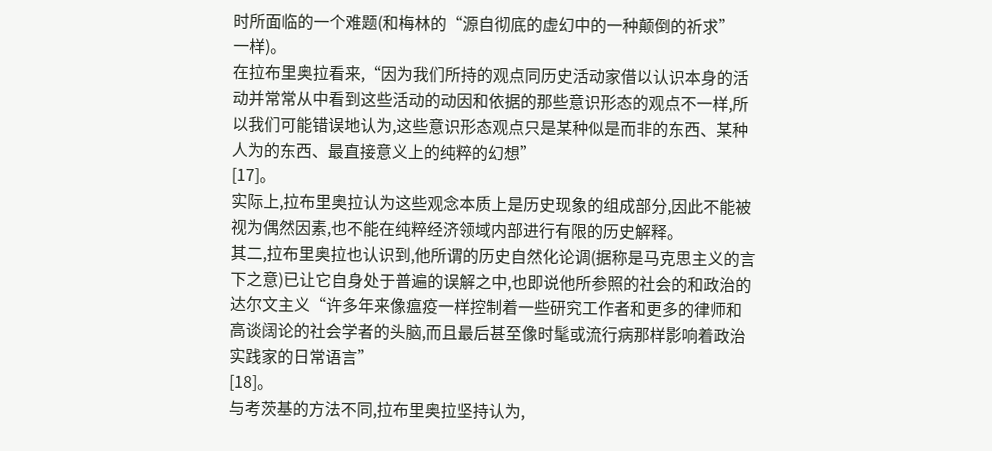时所面临的一个难题(和梅林的“源自彻底的虚幻中的一种颠倒的祈求”
一样)。
在拉布里奥拉看来,“因为我们所持的观点同历史活动家借以认识本身的活动并常常从中看到这些活动的动因和依据的那些意识形态的观点不一样,所以我们可能错误地认为,这些意识形态观点只是某种似是而非的东西、某种人为的东西、最直接意义上的纯粹的幻想”
[17]。
实际上,拉布里奥拉认为这些观念本质上是历史现象的组成部分,因此不能被视为偶然因素,也不能在纯粹经济领域内部进行有限的历史解释。
其二,拉布里奥拉也认识到,他所谓的历史自然化论调(据称是马克思主义的言下之意)已让它自身处于普遍的误解之中,也即说他所参照的社会的和政治的达尔文主义“许多年来像瘟疫一样控制着一些研究工作者和更多的律师和高谈阔论的社会学者的头脑,而且最后甚至像时髦或流行病那样影响着政治实践家的日常语言”
[18]。
与考茨基的方法不同,拉布里奥拉坚持认为,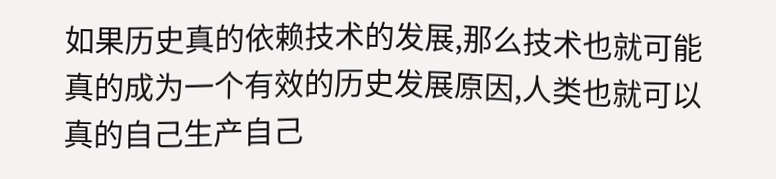如果历史真的依赖技术的发展,那么技术也就可能真的成为一个有效的历史发展原因,人类也就可以真的自己生产自己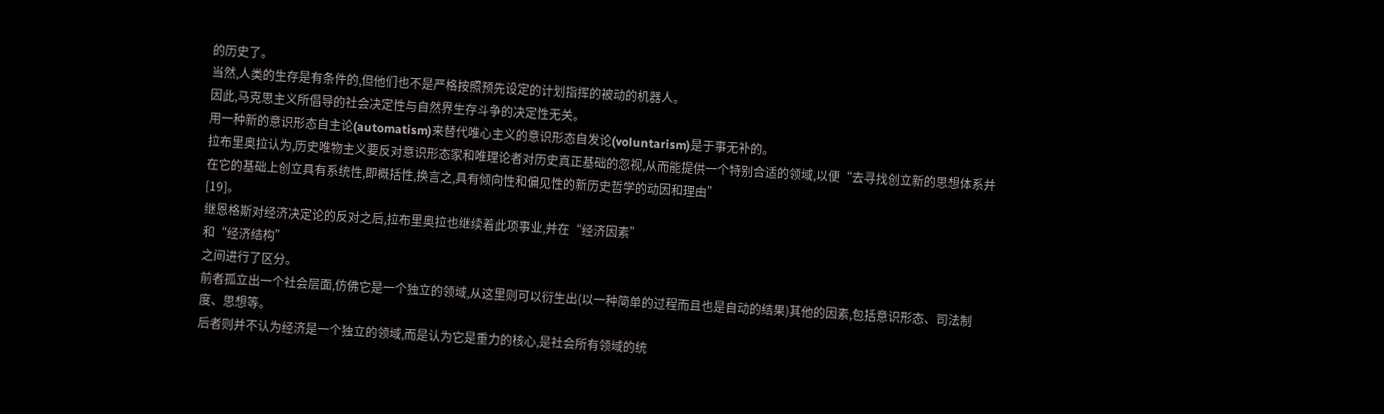的历史了。
当然,人类的生存是有条件的,但他们也不是严格按照预先设定的计划指挥的被动的机器人。
因此,马克思主义所倡导的社会决定性与自然界生存斗争的决定性无关。
用一种新的意识形态自主论(automatism)来替代唯心主义的意识形态自发论(voluntarism)是于事无补的。
拉布里奥拉认为,历史唯物主义要反对意识形态家和唯理论者对历史真正基础的忽视,从而能提供一个特别合适的领域,以便“去寻找创立新的思想体系并在它的基础上创立具有系统性,即概括性,换言之,具有倾向性和偏见性的新历史哲学的动因和理由”
[19]。
继恩格斯对经济决定论的反对之后,拉布里奥拉也继续着此项事业,并在“经济因素”
和“经济结构”
之间进行了区分。
前者孤立出一个社会层面,仿佛它是一个独立的领域,从这里则可以衍生出(以一种简单的过程而且也是自动的结果)其他的因素,包括意识形态、司法制度、思想等。
后者则并不认为经济是一个独立的领域,而是认为它是重力的核心,是社会所有领域的统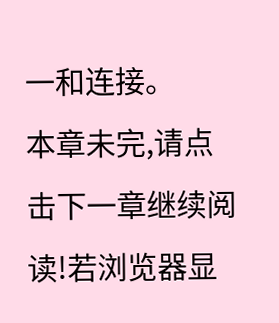一和连接。
本章未完,请点击下一章继续阅读!若浏览器显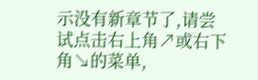示没有新章节了,请尝试点击右上角↗或右下角↘的菜单,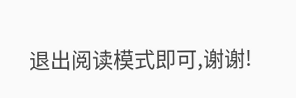退出阅读模式即可,谢谢!